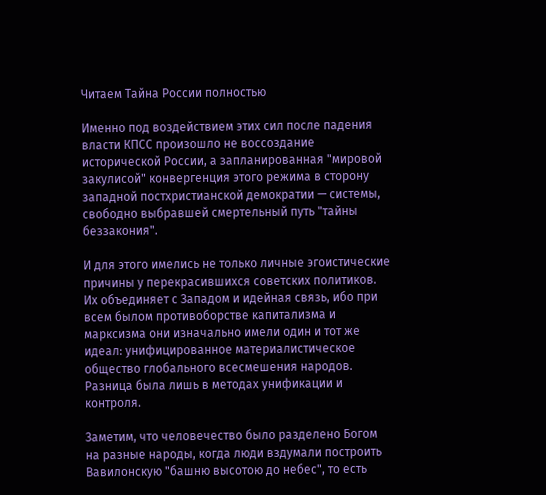Читаем Тайна России полностью

Именно под воздействием этих сил после падения власти КПСС произошло не воссоздание исторической России, а запланированная "мировой закулисой" конвергенция этого режима в сторону западной постхристианской демократии — системы, свободно выбравшей смертельный путь "тайны беззакония".

И для этого имелись не только личные эгоистические причины у перекрасившихся советских политиков. Их объединяет с Западом и идейная связь, ибо при всем былом противоборстве капитализма и марксизма они изначально имели один и тот же идеал: унифицированное материалистическое общество глобального всесмешения народов. Разница была лишь в методах унификации и контроля.

Заметим, что человечество было разделено Богом на разные народы, когда люди вздумали построить Вавилонскую "башню высотою до небес", то есть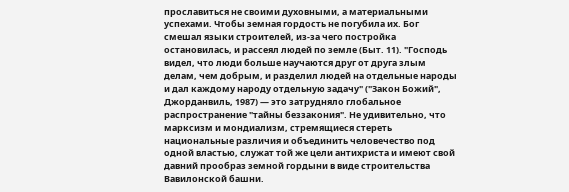прославиться не своими духовными, а материальными успехами. Чтобы земная гордость не погубила их. Бог смешал языки строителей, из-за чего постройка остановилась, и рассеял людей по земле (Быт. 11). "Господь видел, что люди больше научаются друг от друга злым делам, чем добрым, и разделил людей на отдельные народы и дал каждому народу отдельную задачу" ("Закон Божий", Джорданвиль, 1987) — это затрудняло глобальное распространение "тайны беззакония". Не удивительно, что марксизм и мондиализм, стремящиеся стереть национальные различия и объединить человечество под одной властью, служат той же цели антихриста и имеют свой давний прообраз земной гордыни в виде строительства Вавилонской башни.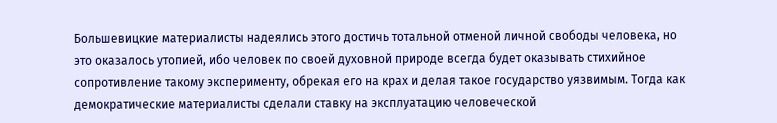Большевицкие материалисты надеялись этого достичь тотальной отменой личной свободы человека, но это оказалось утопией, ибо человек по своей духовной природе всегда будет оказывать стихийное сопротивление такому эксперименту, обрекая его на крах и делая такое государство уязвимым. Тогда как демократические материалисты сделали ставку на эксплуатацию человеческой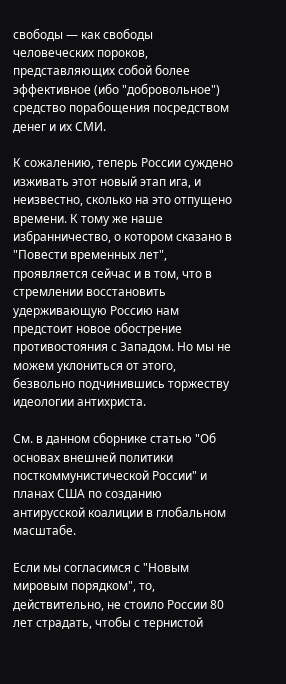свободы — как свободы человеческих пороков, представляющих собой более эффективное (ибо "добровольное") средство порабощения посредством денег и их СМИ.

К сожалению, теперь России суждено изживать этот новый этап ига, и неизвестно, сколько на это отпущено времени. К тому же наше избранничество, о котором сказано в "Повести временных лет", проявляется сейчас и в том, что в стремлении восстановить удерживающую Россию нам предстоит новое обострение противостояния с Западом. Но мы не можем уклониться от этого, безвольно подчинившись торжеству идеологии антихриста.

См. в данном сборнике статью "Об основах внешней политики посткоммунистической России" и планах США по созданию антирусской коалиции в глобальном масштабе.

Если мы согласимся с "Новым мировым порядком", то, действительно, не стоило России 80 лет страдать, чтобы с тернистой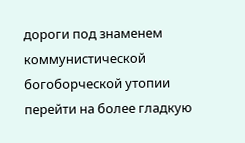дороги под знаменем коммунистической богоборческой утопии перейти на более гладкую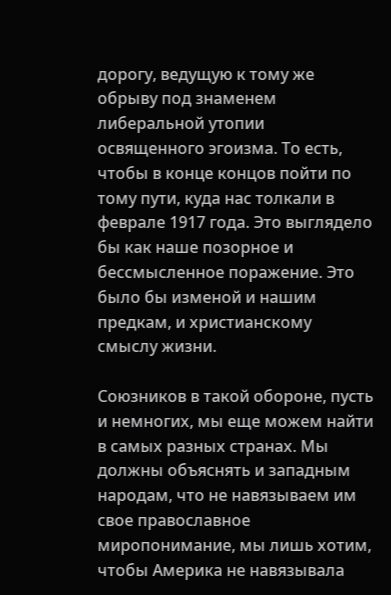дорогу, ведущую к тому же обрыву под знаменем либеральной утопии освященного эгоизма. То есть, чтобы в конце концов пойти по тому пути, куда нас толкали в феврале 1917 года. Это выглядело бы как наше позорное и бессмысленное поражение. Это было бы изменой и нашим предкам, и христианскому смыслу жизни.

Союзников в такой обороне, пусть и немногих, мы еще можем найти в самых разных странах. Мы должны объяснять и западным народам, что не навязываем им свое православное миропонимание, мы лишь хотим, чтобы Америка не навязывала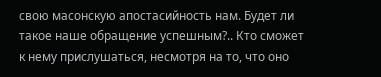свою масонскую апостасийность нам. Будет ли такое наше обращение успешным?.. Кто сможет к нему прислушаться, несмотря на то, что оно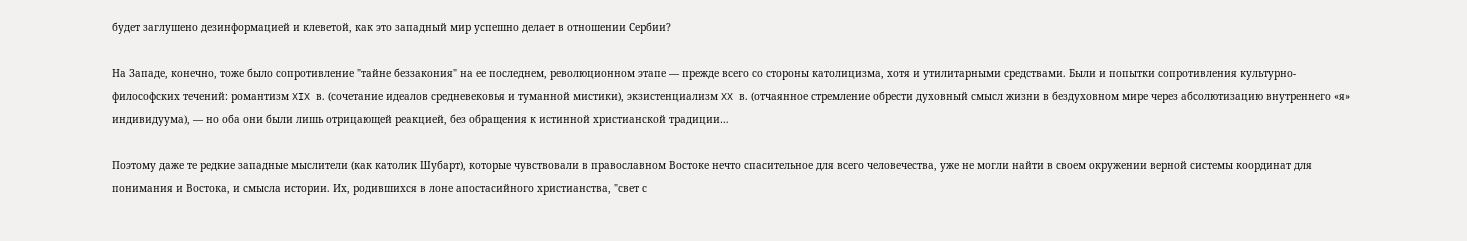будет заглушено дезинформацией и клеветой, как это западный мир успешно делает в отношении Сербии?

На Западе, конечно, тоже было сопротивление "тайне беззакония" на ее последнем, революционном этапе — прежде всего со стороны католицизма, хотя и утилитарными средствами. Были и попытки сопротивления культурно-философских течений: романтизм XIX в. (сочетание идеалов средневековья и туманной мистики), экзистенциализм XX в. (отчаянное стремление обрести духовный смысл жизни в бездуховном мире через абсолютизацию внутреннего «я» индивидуума), — но оба они были лишь отрицающей реакцией, без обращения к истинной христианской традиции…

Поэтому даже те редкие западные мыслители (как католик Шубарт), которые чувствовали в православном Востоке нечто спасительное для всего человечества, уже не могли найти в своем окружении верной системы координат для понимания и Востока, и смысла истории. Их, родившихся в лоне апостасийного христианства, "свет с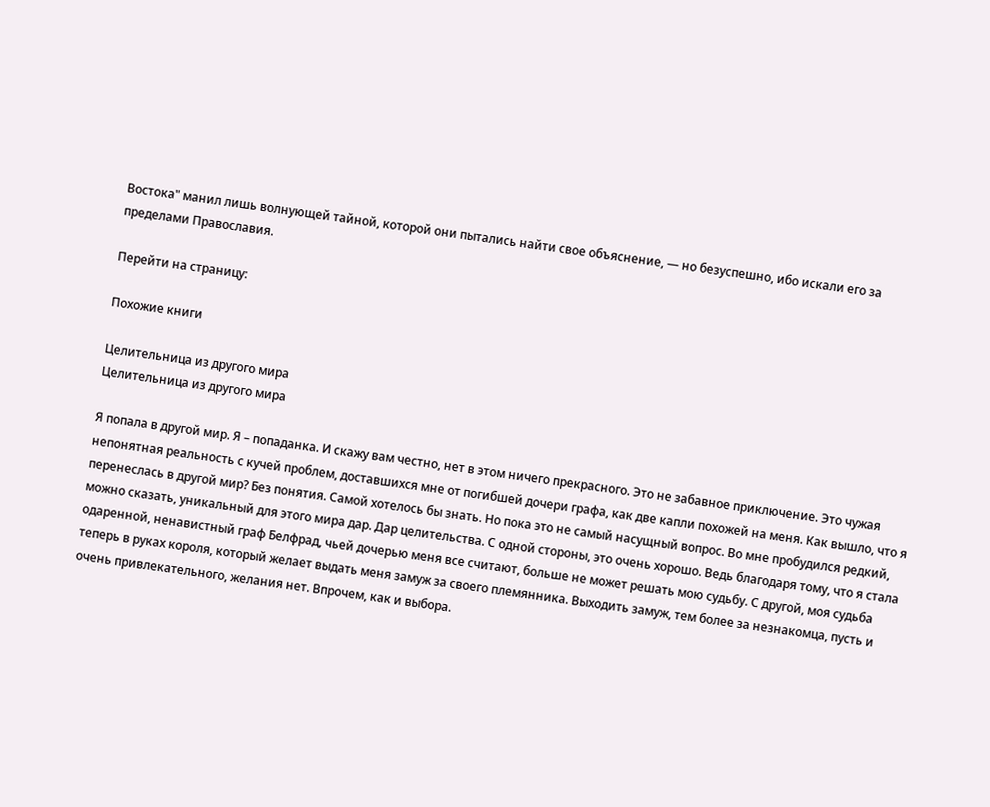Востока" манил лишь волнующей тайной, которой они пытались найти свое объяснение, — но безуспешно, ибо искали его за пределами Православия.

Перейти на страницу:

Похожие книги

Целительница из другого мира
Целительница из другого мира

Я попала в другой мир. Я – попаданка. И скажу вам честно, нет в этом ничего прекрасного. Это не забавное приключение. Это чужая непонятная реальность с кучей проблем, доставшихся мне от погибшей дочери графа, как две капли похожей на меня. Как вышло, что я перенеслась в другой мир? Без понятия. Самой хотелось бы знать. Но пока это не самый насущный вопрос. Во мне пробудился редкий, можно сказать, уникальный для этого мира дар. Дар целительства. С одной стороны, это очень хорошо. Ведь благодаря тому, что я стала одаренной, ненавистный граф Белфрад, чьей дочерью меня все считают, больше не может решать мою судьбу. С другой, моя судьба теперь в руках короля, который желает выдать меня замуж за своего племянника. Выходить замуж, тем более за незнакомца, пусть и очень привлекательного, желания нет. Впрочем, как и выбора.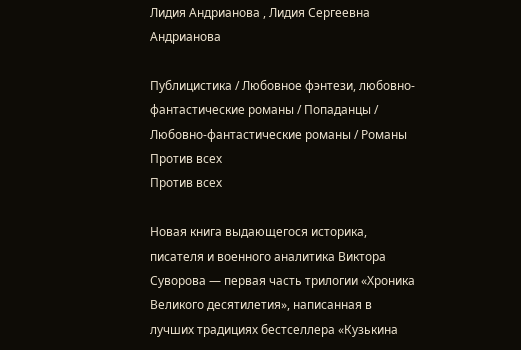Лидия Андрианова , Лидия Сергеевна Андрианова

Публицистика / Любовное фэнтези, любовно-фантастические романы / Попаданцы / Любовно-фантастические романы / Романы
Против всех
Против всех

Новая книга выдающегося историка, писателя и военного аналитика Виктора Суворова — первая часть трилогии «Хроника Великого десятилетия», написанная в лучших традициях бестселлера «Кузькина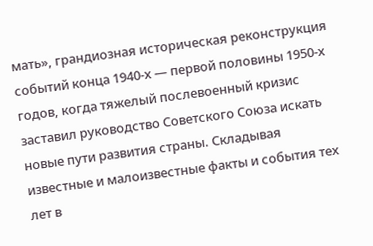мать», грандиозная историческая реконструкция событий конца 1940-х — первой половины 1950-х годов, когда тяжелый послевоенный кризис заставил руководство Советского Союза искать новые пути развития страны. Складывая известные и малоизвестные факты и события тех лет в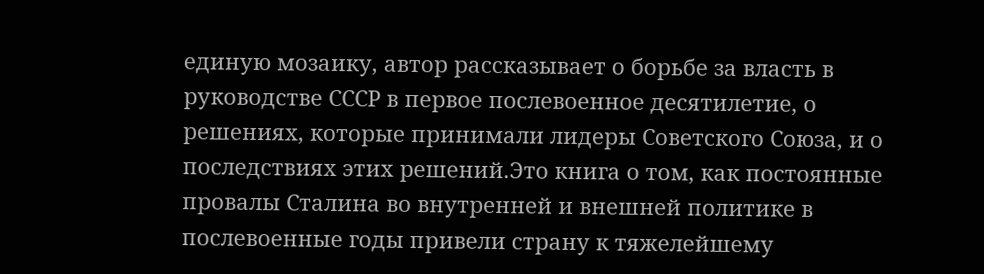единую мозаику, автор рассказывает о борьбе за власть в руководстве СССР в первое послевоенное десятилетие, о решениях, которые принимали лидеры Советского Союза, и о последствиях этих решений.Это книга о том, как постоянные провалы Сталина во внутренней и внешней политике в послевоенные годы привели страну к тяжелейшему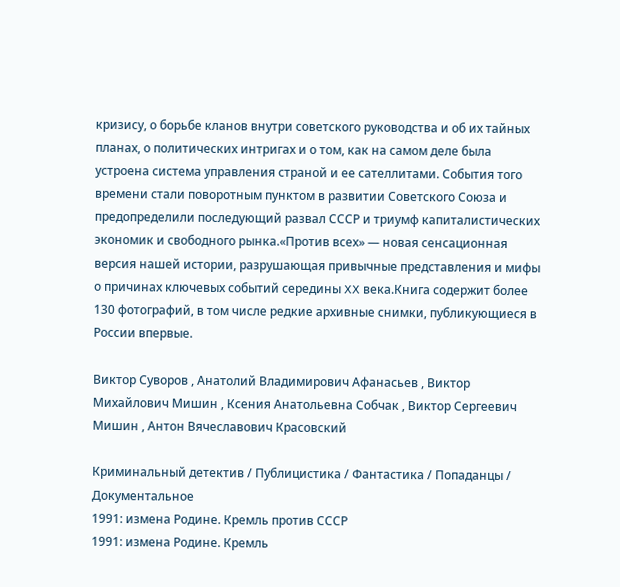кризису, о борьбе кланов внутри советского руководства и об их тайных планах, о политических интригах и о том, как на самом деле была устроена система управления страной и ее сателлитами. События того времени стали поворотным пунктом в развитии Советского Союза и предопределили последующий развал СССР и триумф капиталистических экономик и свободного рынка.«Против всех» — новая сенсационная версия нашей истории, разрушающая привычные представления и мифы о причинах ключевых событий середины XX века.Книга содержит более 130 фотографий, в том числе редкие архивные снимки, публикующиеся в России впервые.

Виктор Суворов , Анатолий Владимирович Афанасьев , Виктор Михайлович Мишин , Ксения Анатольевна Собчак , Виктор Сергеевич Мишин , Антон Вячеславович Красовский

Криминальный детектив / Публицистика / Фантастика / Попаданцы / Документальное
1991: измена Родине. Кремль против СССР
1991: измена Родине. Кремль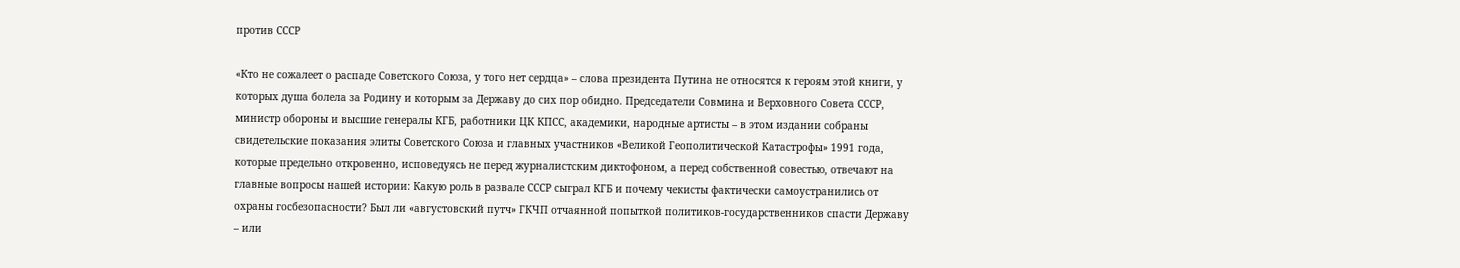против СССР

«Кто не сожалеет о распаде Советского Союза, у того нет сердца» – слова президента Путина не относятся к героям этой книги, у которых душа болела за Родину и которым за Державу до сих пор обидно. Председатели Совмина и Верховного Совета СССР, министр обороны и высшие генералы КГБ, работники ЦК КПСС, академики, народные артисты – в этом издании собраны свидетельские показания элиты Советского Союза и главных участников «Великой Геополитической Катастрофы» 1991 года, которые предельно откровенно, исповедуясь не перед журналистским диктофоном, а перед собственной совестью, отвечают на главные вопросы нашей истории: Какую роль в развале СССР сыграл КГБ и почему чекисты фактически самоустранились от охраны госбезопасности? Был ли «августовский путч» ГКЧП отчаянной попыткой политиков-государственников спасти Державу – или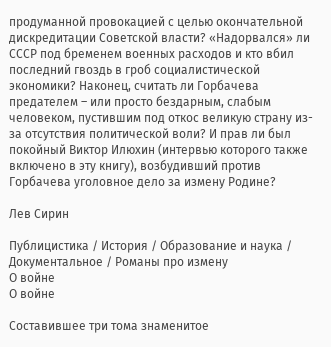продуманной провокацией с целью окончательной дискредитации Советской власти? «Надорвался» ли СССР под бременем военных расходов и кто вбил последний гвоздь в гроб социалистической экономики? Наконец, считать ли Горбачева предателем – или просто бездарным, слабым человеком, пустившим под откос великую страну из-за отсутствия политической воли? И прав ли был покойный Виктор Илюхин (интервью которого также включено в эту книгу), возбудивший против Горбачева уголовное дело за измену Родине?

Лев Сирин

Публицистика / История / Образование и наука / Документальное / Романы про измену
О войне
О войне

Составившее три тома знаменитое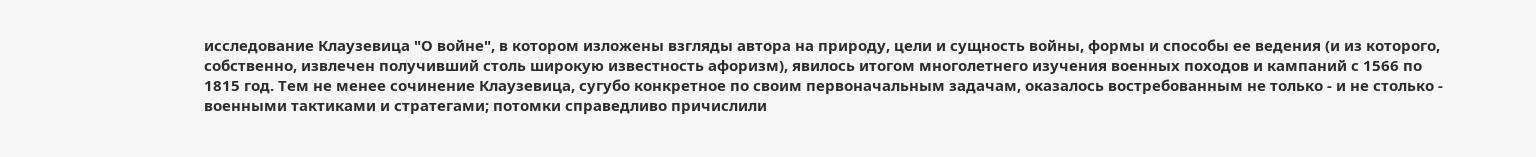исследование Клаузевица "О войне", в котором изложены взгляды автора на природу, цели и сущность войны, формы и способы ее ведения (и из которого, собственно, извлечен получивший столь широкую известность афоризм), явилось итогом многолетнего изучения военных походов и кампаний с 1566 по 1815 год. Тем не менее сочинение Клаузевица, сугубо конкретное по своим первоначальным задачам, оказалось востребованным не только - и не столько - военными тактиками и стратегами; потомки справедливо причислили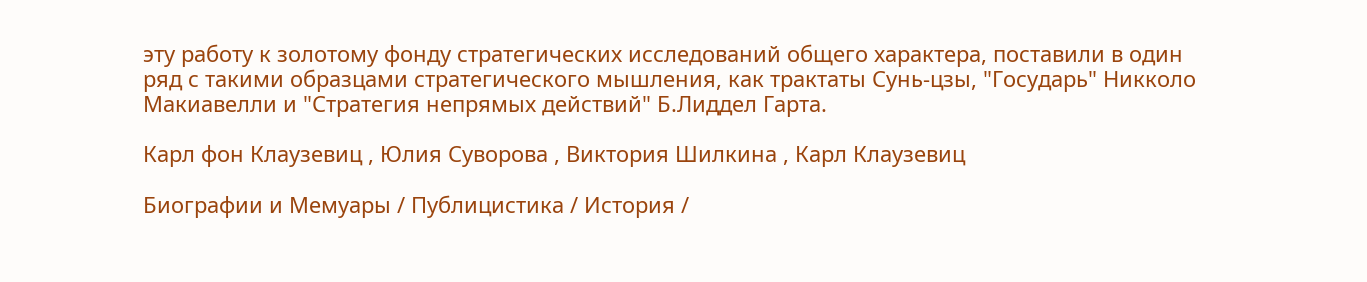эту работу к золотому фонду стратегических исследований общего характера, поставили в один ряд с такими образцами стратегического мышления, как трактаты Сунь-цзы, "Государь" Никколо Макиавелли и "Стратегия непрямых действий" Б.Лиддел Гарта.

Карл фон Клаузевиц , Юлия Суворова , Виктория Шилкина , Карл Клаузевиц

Биографии и Мемуары / Публицистика / История /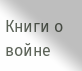Книги о войне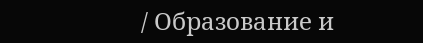/ Образование и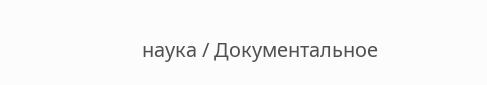наука / Документальное